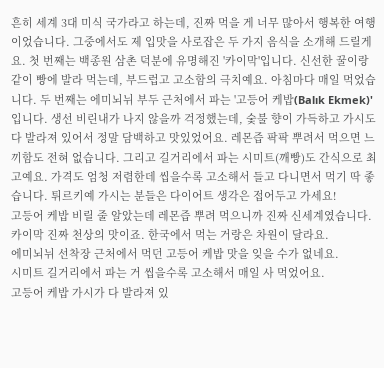흔히 세계 3대 미식 국가라고 하는데, 진짜 먹을 게 너무 많아서 행복한 여행이었습니다. 그중에서도 제 입맛을 사로잡은 두 가지 음식을 소개해 드릴게요. 첫 번째는 백종원 삼촌 덕분에 유명해진 '카이막'입니다. 신선한 꿀이랑 같이 빵에 발라 먹는데, 부드럽고 고소함의 극치예요. 아침마다 매일 먹었습니다. 두 번째는 에미뇌뉘 부두 근처에서 파는 '고등어 케밥(Balık Ekmek)'입니다. 생선 비린내가 나지 않을까 걱정했는데, 숯불 향이 가득하고 가시도 다 발라져 있어서 정말 담백하고 맛있었어요. 레몬즙 팍팍 뿌려서 먹으면 느끼함도 전혀 없습니다. 그리고 길거리에서 파는 시미트(깨빵)도 간식으로 최고예요. 가격도 엄청 저렴한데 씹을수록 고소해서 들고 다니면서 먹기 딱 좋습니다. 튀르키예 가시는 분들은 다이어트 생각은 접어두고 가세요!
고등어 케밥 비릴 줄 알았는데 레몬즙 뿌려 먹으니까 진짜 신세계였습니다.
카이막 진짜 천상의 맛이죠. 한국에서 먹는 거랑은 차원이 달라요.
에미뇌뉘 선착장 근처에서 먹던 고등어 케밥 맛을 잊을 수가 없네요.
시미트 길거리에서 파는 거 씹을수록 고소해서 매일 사 먹었어요.
고등어 케밥 가시가 다 발라져 있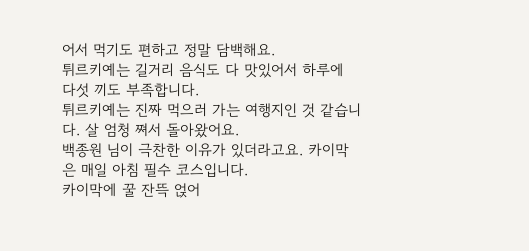어서 먹기도 편하고 정말 담백해요.
튀르키예는 길거리 음식도 다 맛있어서 하루에 다섯 끼도 부족합니다.
튀르키예는 진짜 먹으러 가는 여행지인 것 같습니다. 살 엄청 쪄서 돌아왔어요.
백종원 님이 극찬한 이유가 있더라고요. 카이막은 매일 아침 필수 코스입니다.
카이막에 꿀 잔뜩 얹어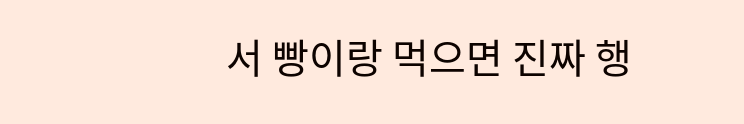서 빵이랑 먹으면 진짜 행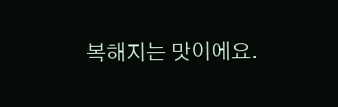복해지는 맛이에요.